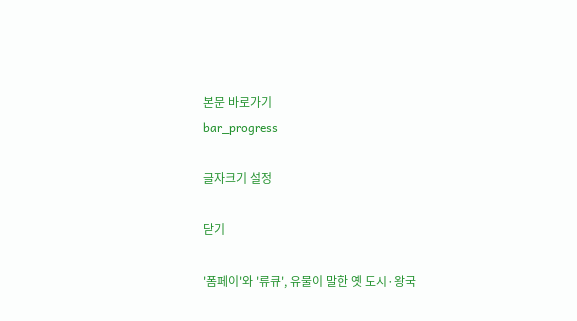본문 바로가기
bar_progress

글자크기 설정

닫기

'폼페이'와 '류큐', 유물이 말한 옛 도시·왕국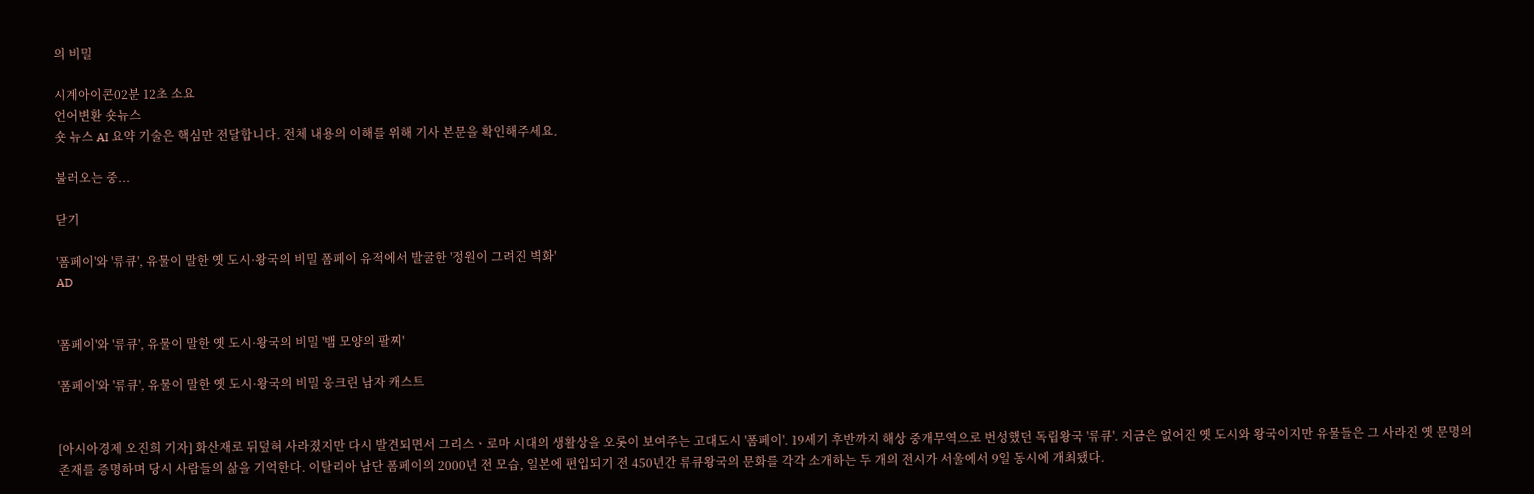의 비밀

시계아이콘02분 12초 소요
언어변환 숏뉴스
숏 뉴스 AI 요약 기술은 핵심만 전달합니다. 전체 내용의 이해를 위해 기사 본문을 확인해주세요.

불러오는 중...

닫기

'폼페이'와 '류큐', 유물이 말한 옛 도시·왕국의 비밀 폼페이 유적에서 발굴한 '정원이 그려진 벽화'
AD


'폼페이'와 '류큐', 유물이 말한 옛 도시·왕국의 비밀 '뱀 모양의 팔찌'

'폼페이'와 '류큐', 유물이 말한 옛 도시·왕국의 비밀 웅크린 남자 캐스트


[아시아경제 오진희 기자] 화산재로 뒤덮혀 사라졌지만 다시 발견되면서 그리스ㆍ로마 시대의 생활상을 오롯이 보여주는 고대도시 '폼페이'. 19세기 후반까지 해상 중개무역으로 번성했던 독립왕국 '류큐'. 지금은 없어진 옛 도시와 왕국이지만 유물들은 그 사라진 옛 문명의 존재를 증명하며 당시 사람들의 삶을 기억한다. 이탈리아 남단 폼페이의 2000년 전 모습, 일본에 편입되기 전 450년간 류큐왕국의 문화를 각각 소개하는 두 개의 전시가 서울에서 9일 동시에 개최됐다.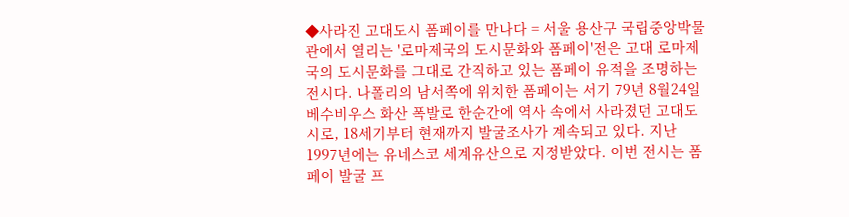◆사라진 고대도시 폼페이를 만나다 = 서울 용산구 국립중앙박물관에서 열리는 '로마제국의 도시문화와 폼페이'전은 고대 로마제국의 도시문화를 그대로 간직하고 있는 폼페이 유적을 조명하는 전시다. 나폴리의 남서쪽에 위치한 폼페이는 서기 79년 8월24일 베수비우스 화산 폭발로 한순간에 역사 속에서 사라졌던 고대도시로, 18세기부터 현재까지 발굴조사가 계속되고 있다. 지난 1997년에는 유네스코 세계유산으로 지정받았다. 이번 전시는 폼페이 발굴 프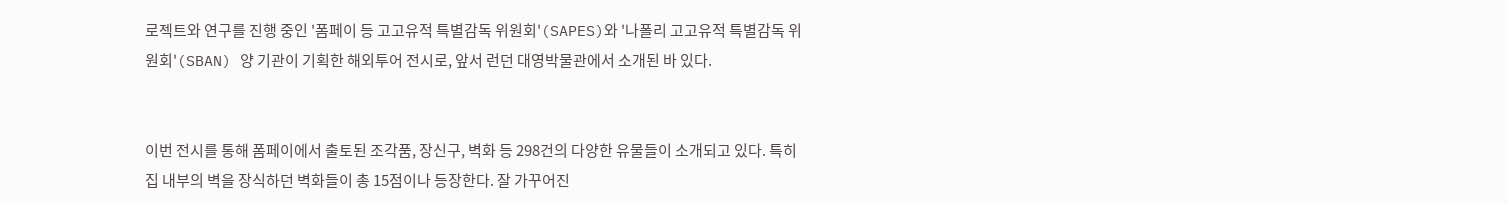로젝트와 연구를 진행 중인 '폼페이 등 고고유적 특별감독 위원회'(SAPES)와 '나폴리 고고유적 특별감독 위원회'(SBAN) 양 기관이 기획한 해외투어 전시로, 앞서 런던 대영박물관에서 소개된 바 있다.


이번 전시를 통해 폼페이에서 출토된 조각품, 장신구, 벽화 등 298건의 다양한 유물들이 소개되고 있다. 특히 집 내부의 벽을 장식하던 벽화들이 총 15점이나 등장한다. 잘 가꾸어진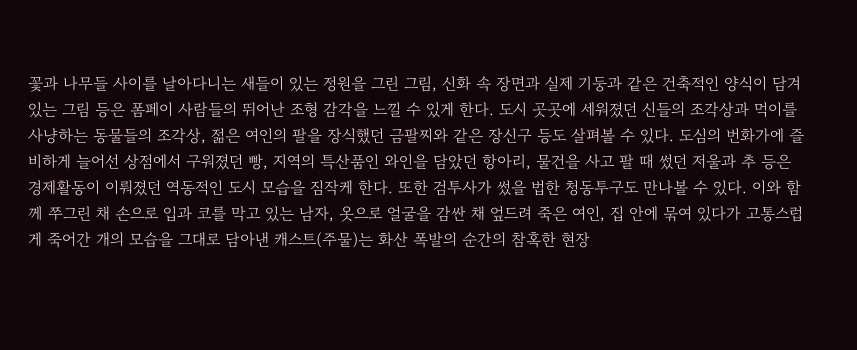꽃과 나무들 사이를 날아다니는 새들이 있는 정원을 그린 그림, 신화 속 장면과 실제 기둥과 같은 건축적인 양식이 담겨있는 그림 등은 폼페이 사람들의 뛰어난 조형 감각을 느낄 수 있게 한다. 도시 곳곳에 세워졌던 신들의 조각상과 먹이를 사냥하는 동물들의 조각상, 젊은 여인의 팔을 장식했던 금팔찌와 같은 장신구 등도 살펴볼 수 있다. 도심의 번화가에 즐비하게 늘어선 상점에서 구워졌던 빵, 지역의 특산품인 와인을 담았던 항아리, 물건을 사고 팔 때 썼던 저울과 추 등은 경제활동이 이뤄졌던 역동적인 도시 모습을 짐작케 한다. 또한 검투사가 썼을 법한 청동투구도 만나볼 수 있다. 이와 함께 쭈그린 채 손으로 입과 코를 막고 있는 남자, 옷으로 얼굴을 감싼 채 엎드려 죽은 여인, 집 안에 묶여 있다가 고통스럽게 죽어간 개의 모습을 그대로 담아낸 캐스트(주물)는 화산 폭발의 순간의 참혹한 현장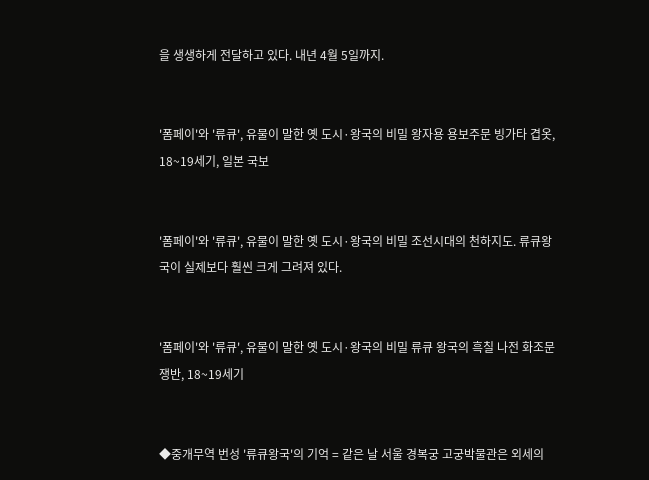을 생생하게 전달하고 있다. 내년 4월 5일까지.


'폼페이'와 '류큐', 유물이 말한 옛 도시·왕국의 비밀 왕자용 용보주문 빙가타 겹옷, 18~19세기, 일본 국보


'폼페이'와 '류큐', 유물이 말한 옛 도시·왕국의 비밀 조선시대의 천하지도. 류큐왕국이 실제보다 훨씬 크게 그려져 있다.


'폼페이'와 '류큐', 유물이 말한 옛 도시·왕국의 비밀 류큐 왕국의 흑칠 나전 화조문 쟁반, 18~19세기


◆중개무역 번성 '류큐왕국'의 기억 = 같은 날 서울 경복궁 고궁박물관은 외세의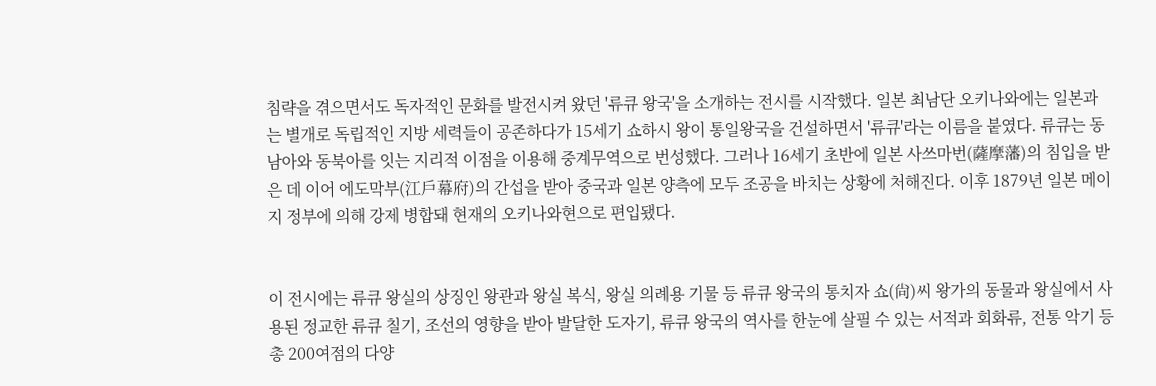침략을 겪으면서도 독자적인 문화를 발전시켜 왔던 '류큐 왕국'을 소개하는 전시를 시작했다. 일본 최남단 오키나와에는 일본과는 별개로 독립적인 지방 세력들이 공존하다가 15세기 쇼하시 왕이 통일왕국을 건설하면서 '류큐'라는 이름을 붙였다. 류큐는 동남아와 동북아를 잇는 지리적 이점을 이용해 중계무역으로 번성했다. 그러나 16세기 초반에 일본 사쓰마번(薩摩藩)의 침입을 받은 데 이어 에도막부(江戶幕府)의 간섭을 받아 중국과 일본 양측에 모두 조공을 바치는 상황에 처해진다. 이후 1879년 일본 메이지 정부에 의해 강제 병합돼 현재의 오키나와현으로 편입됐다.


이 전시에는 류큐 왕실의 상징인 왕관과 왕실 복식, 왕실 의례용 기물 등 류큐 왕국의 통치자 쇼(尙)씨 왕가의 동물과 왕실에서 사용된 정교한 류큐 칠기, 조선의 영향을 받아 발달한 도자기, 류큐 왕국의 역사를 한눈에 살필 수 있는 서적과 회화류, 전통 악기 등 총 200여점의 다양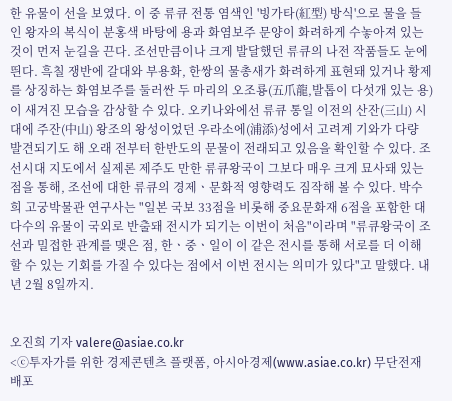한 유물이 선을 보였다. 이 중 류큐 전통 염색인 '빙가타(紅型) 방식'으로 물을 들인 왕자의 복식이 분홍색 바탕에 용과 화염보주 문양이 화려하게 수놓아져 있는 것이 먼저 눈길을 끈다. 조선만큼이나 크게 발달했던 류큐의 나전 작품들도 눈에 띈다. 흑칠 쟁반에 갈대와 부용화, 한쌍의 물총새가 화려하게 표현돼 있거나 황제를 상징하는 화염보주를 둘러싼 두 마리의 오조룡(五爪龍,발톱이 다섯개 있는 용)이 새겨진 모습을 감상할 수 있다. 오키나와에선 류큐 통일 이전의 산잔(三山) 시대에 주잔(中山) 왕조의 왕성이었던 우라소에(浦添)성에서 고려계 기와가 다량 발견되기도 해 오래 전부터 한반도의 문물이 전래되고 있음을 확인할 수 있다. 조선시대 지도에서 실제론 제주도 만한 류큐왕국이 그보다 매우 크게 묘사돼 있는 점을 통해, 조선에 대한 류큐의 경제ㆍ문화적 영향력도 짐작해 볼 수 있다. 박수희 고궁박물관 연구사는 "일본 국보 33점을 비롯해 중요문화재 6점을 포함한 대다수의 유물이 국외로 반출돼 전시가 되기는 이번이 처음"이라며 "류큐왕국이 조선과 밀접한 관계를 맺은 점, 한ㆍ중ㆍ일이 이 같은 전시를 통해 서로를 더 이해할 수 있는 기회를 가질 수 있다는 점에서 이번 전시는 의미가 있다"고 말했다. 내년 2월 8일까지.


오진희 기자 valere@asiae.co.kr
<ⓒ투자가를 위한 경제콘텐츠 플랫폼, 아시아경제(www.asiae.co.kr) 무단전재 배포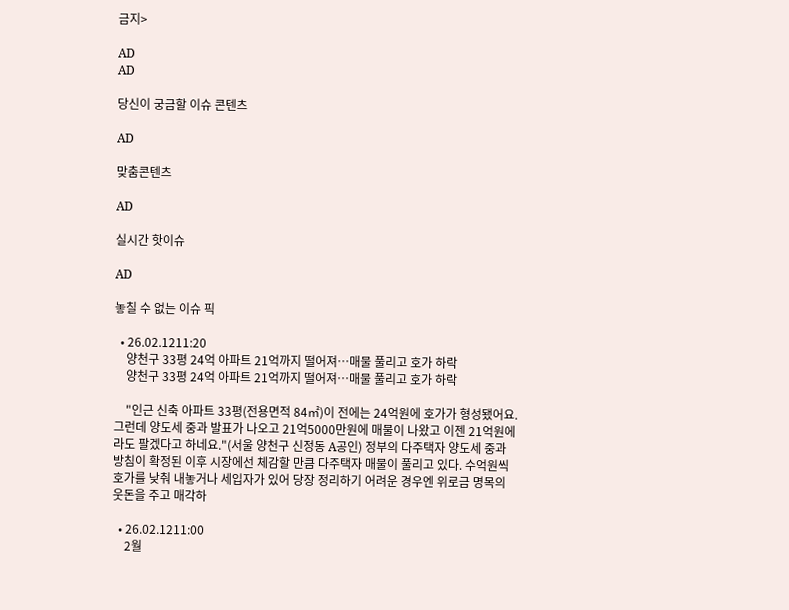금지>

AD
AD

당신이 궁금할 이슈 콘텐츠

AD

맞춤콘텐츠

AD

실시간 핫이슈

AD

놓칠 수 없는 이슈 픽

  • 26.02.1211:20
    양천구 33평 24억 아파트 21억까지 떨어져…매물 풀리고 호가 하락
    양천구 33평 24억 아파트 21억까지 떨어져…매물 풀리고 호가 하락

    "인근 신축 아파트 33평(전용면적 84㎡)이 전에는 24억원에 호가가 형성됐어요. 그런데 양도세 중과 발표가 나오고 21억5000만원에 매물이 나왔고 이젠 21억원에라도 팔겠다고 하네요."(서울 양천구 신정동 A공인) 정부의 다주택자 양도세 중과 방침이 확정된 이후 시장에선 체감할 만큼 다주택자 매물이 풀리고 있다. 수억원씩 호가를 낮춰 내놓거나 세입자가 있어 당장 정리하기 어려운 경우엔 위로금 명목의 웃돈을 주고 매각하

  • 26.02.1211:00
    2월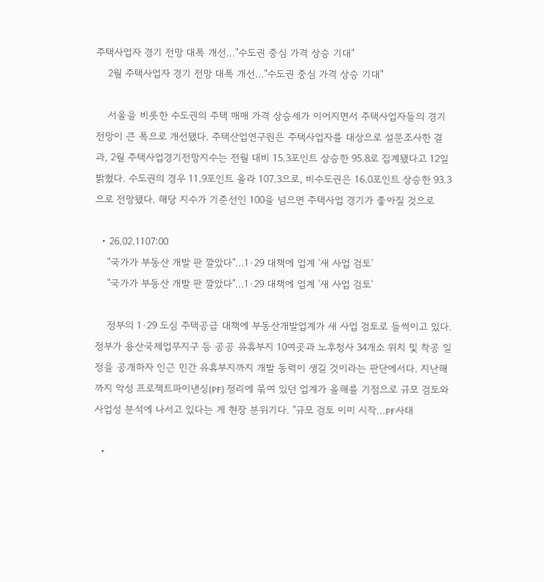주택사업자 경기 전망 대폭 개선…"수도권 중심 가격 상승 기대"
    2월 주택사업자 경기 전망 대폭 개선…"수도권 중심 가격 상승 기대"

    서울을 비롯한 수도권의 주택 매매 가격 상승세가 이어지면서 주택사업자들의 경기 전망이 큰 폭으로 개선됐다. 주택산업연구원은 주택사업자를 대상으로 설문조사한 결과, 2월 주택사업경기전망지수는 전월 대비 15.3포인트 상승한 95.8로 집계됐다고 12일 밝혔다. 수도권의 경우 11.9포인트 올라 107.3으로, 비수도권은 16.0포인트 상승한 93.3으로 전망됐다. 해당 지수가 기준선인 100을 넘으면 주택사업 경기가 좋아질 것으로

  • 26.02.1107:00
    "국가가 부동산 개발 판 깔았다"…1·29 대책에 업계 '새 사업 검토'
    "국가가 부동산 개발 판 깔았다"…1·29 대책에 업계 '새 사업 검토'

    정부의 1·29 도심 주택공급 대책에 부동산개발업계가 새 사업 검토로 들썩이고 있다. 정부가 용산국제업무지구 등 공공 유휴부지 10여곳과 노후청사 34개소 위치 및 착공 일정을 공개하자 인근 민간 유휴부지까지 개발 동력이 생길 것이라는 판단에서다. 지난해까지 악성 프로젝트파이낸싱(PF) 정리에 묶여 있던 업계가 올해를 기점으로 규모 검토와 사업성 분석에 나서고 있다는 게 현장 분위기다. "규모 검토 이미 시작…PF사태

  •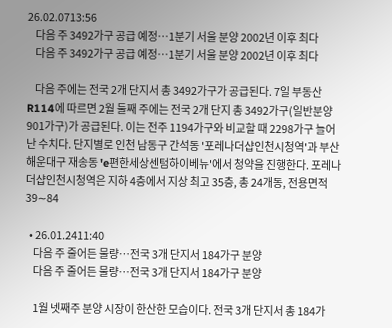26.02.0713:56
    다음 주 3492가구 공급 예정…1분기 서울 분양 2002년 이후 최다
    다음 주 3492가구 공급 예정…1분기 서울 분양 2002년 이후 최다

    다음 주에는 전국 2개 단지서 총 3492가구가 공급된다. 7일 부동산R114에 따르면 2월 둘째 주에는 전국 2개 단지 총 3492가구(일반분양 901가구)가 공급된다. 이는 전주 1194가구와 비교할 때 2298가구 늘어난 수치다. 단지별로 인천 남동구 간석동 '포레나더샵인천시청역'과 부산 해운대구 재송동 'e편한세상센텀하이베뉴'에서 청약을 진행한다. 포레나더샵인천시청역은 지하 4층에서 지상 최고 35층, 총 24개동, 전용면적 39∼84

  • 26.01.2411:40
    다음 주 줄어든 물량…전국 3개 단지서 184가구 분양
    다음 주 줄어든 물량…전국 3개 단지서 184가구 분양

    1월 넷째주 분양 시장이 한산한 모습이다. 전국 3개 단지서 총 184가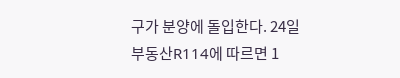구가 분양에 돌입한다. 24일 부동산R114에 따르면 1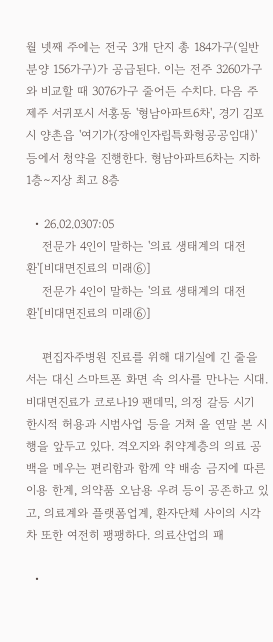월 넷째 주에는 전국 3개 단지 총 184가구(일반분양 156가구)가 공급된다. 이는 전주 3260가구와 비교할 때 3076가구 줄어든 수치다. 다음 주 제주 서귀포시 서홍동 '형남아파트6차', 경기 김포시 양촌읍 '여기가(장애인자립특화형공공임대)' 등에서 청약을 진행한다. 형남아파트6차는 지하 1층∼지상 최고 8층

  • 26.02.0307:05
    전문가 4인이 말하는 '의료 생태계의 대전환'[비대면진료의 미래⑥]
    전문가 4인이 말하는 '의료 생태계의 대전환'[비대면진료의 미래⑥]

    편집자주병원 진료를 위해 대기실에 긴 줄을 서는 대신 스마트폰 화면 속 의사를 만나는 시대. 비대면진료가 코로나19 팬데믹, 의정 갈등 시기 한시적 허용과 시범사업 등을 거쳐 올 연말 본 시행을 앞두고 있다. 격오지와 취약계층의 의료 공백을 메우는 편리함과 함께 약 배송 금지에 따른 이용 한계, 의약품 오남용 우려 등이 공존하고 있고, 의료계와 플랫폼업계, 환자단체 사이의 시각차 또한 여전히 팽팽하다. 의료산업의 패

  •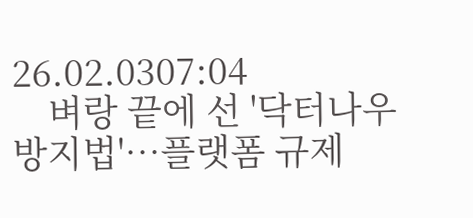26.02.0307:04
    벼랑 끝에 선 '닥터나우 방지법'…플랫폼 규제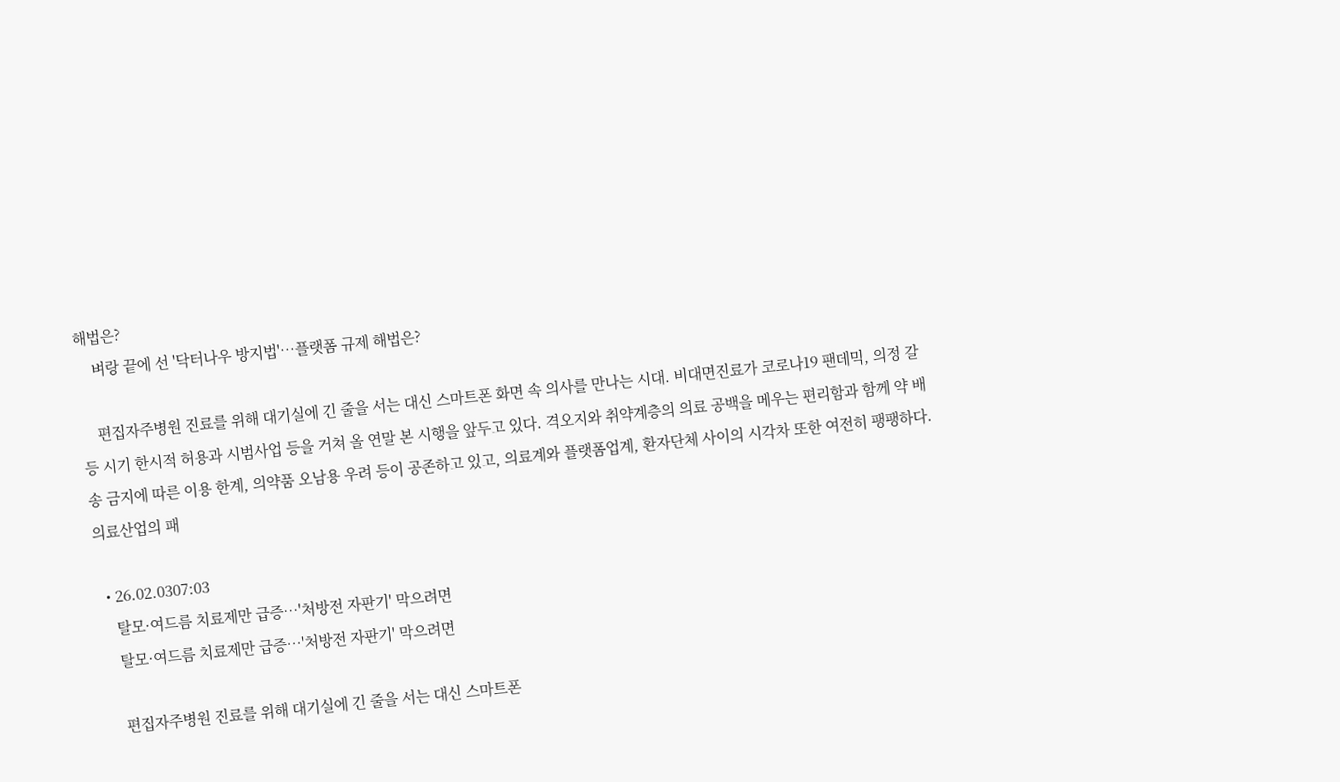해법은?
    벼랑 끝에 선 '닥터나우 방지법'…플랫폼 규제 해법은?

    편집자주병원 진료를 위해 대기실에 긴 줄을 서는 대신 스마트폰 화면 속 의사를 만나는 시대. 비대면진료가 코로나19 팬데믹, 의정 갈등 시기 한시적 허용과 시범사업 등을 거쳐 올 연말 본 시행을 앞두고 있다. 격오지와 취약계층의 의료 공백을 메우는 편리함과 함께 약 배송 금지에 따른 이용 한계, 의약품 오남용 우려 등이 공존하고 있고, 의료계와 플랫폼업계, 환자단체 사이의 시각차 또한 여전히 팽팽하다. 의료산업의 패

  • 26.02.0307:03
    탈모·여드름 치료제만 급증…'처방전 자판기' 막으려면
    탈모·여드름 치료제만 급증…'처방전 자판기' 막으려면

    편집자주병원 진료를 위해 대기실에 긴 줄을 서는 대신 스마트폰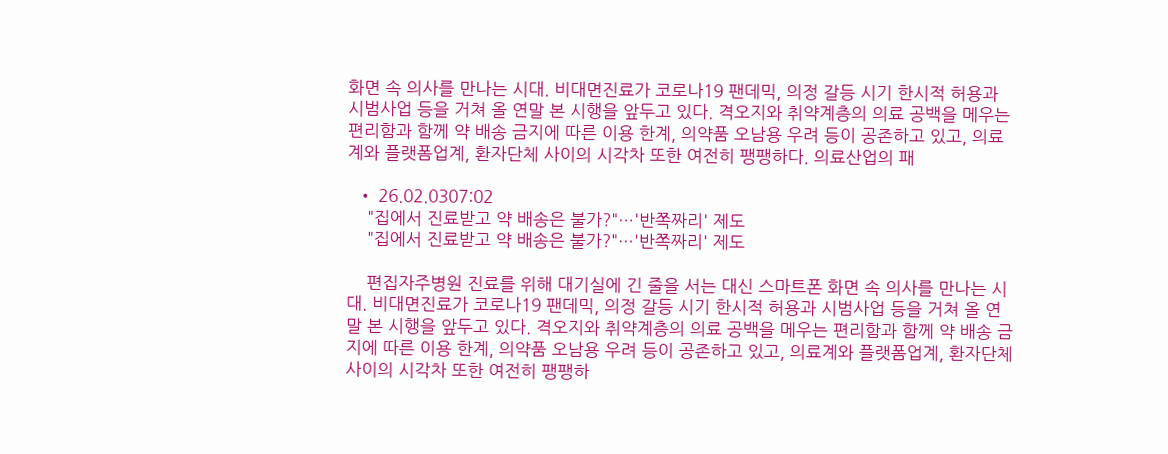화면 속 의사를 만나는 시대. 비대면진료가 코로나19 팬데믹, 의정 갈등 시기 한시적 허용과 시범사업 등을 거쳐 올 연말 본 시행을 앞두고 있다. 격오지와 취약계층의 의료 공백을 메우는 편리함과 함께 약 배송 금지에 따른 이용 한계, 의약품 오남용 우려 등이 공존하고 있고, 의료계와 플랫폼업계, 환자단체 사이의 시각차 또한 여전히 팽팽하다. 의료산업의 패

  • 26.02.0307:02
    "집에서 진료받고 약 배송은 불가?"…'반쪽짜리' 제도
    "집에서 진료받고 약 배송은 불가?"…'반쪽짜리' 제도

    편집자주병원 진료를 위해 대기실에 긴 줄을 서는 대신 스마트폰 화면 속 의사를 만나는 시대. 비대면진료가 코로나19 팬데믹, 의정 갈등 시기 한시적 허용과 시범사업 등을 거쳐 올 연말 본 시행을 앞두고 있다. 격오지와 취약계층의 의료 공백을 메우는 편리함과 함께 약 배송 금지에 따른 이용 한계, 의약품 오남용 우려 등이 공존하고 있고, 의료계와 플랫폼업계, 환자단체 사이의 시각차 또한 여전히 팽팽하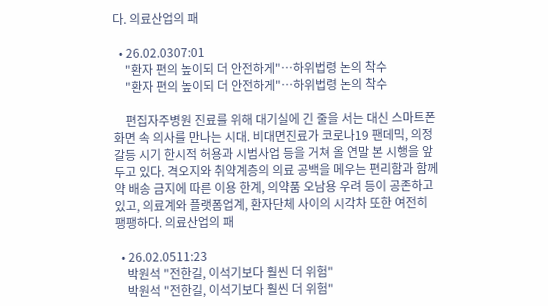다. 의료산업의 패

  • 26.02.0307:01
    "환자 편의 높이되 더 안전하게"…하위법령 논의 착수
    "환자 편의 높이되 더 안전하게"…하위법령 논의 착수

    편집자주병원 진료를 위해 대기실에 긴 줄을 서는 대신 스마트폰 화면 속 의사를 만나는 시대. 비대면진료가 코로나19 팬데믹, 의정 갈등 시기 한시적 허용과 시범사업 등을 거쳐 올 연말 본 시행을 앞두고 있다. 격오지와 취약계층의 의료 공백을 메우는 편리함과 함께 약 배송 금지에 따른 이용 한계, 의약품 오남용 우려 등이 공존하고 있고, 의료계와 플랫폼업계, 환자단체 사이의 시각차 또한 여전히 팽팽하다. 의료산업의 패

  • 26.02.0511:23
    박원석 "전한길, 이석기보다 훨씬 더 위험"
    박원석 "전한길, 이석기보다 훨씬 더 위험"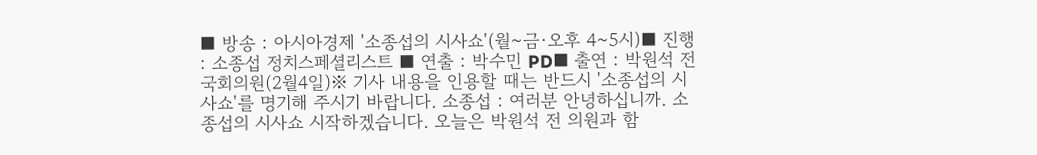■ 방송 : 아시아경제 '소종섭의 시사쇼'(월~금·오후 4~5시)■ 진행 : 소종섭 정치스페셜리스트 ■ 연출 : 박수민 PD■ 출연 : 박원석 전 국회의원(2월4일)※ 기사 내용을 인용할 때는 반드시 '소종섭의 시사쇼'를 명기해 주시기 바랍니다. 소종섭 : 여러분 안녕하십니까. 소종섭의 시사쇼 시작하겠습니다. 오늘은 박원석 전 의원과 함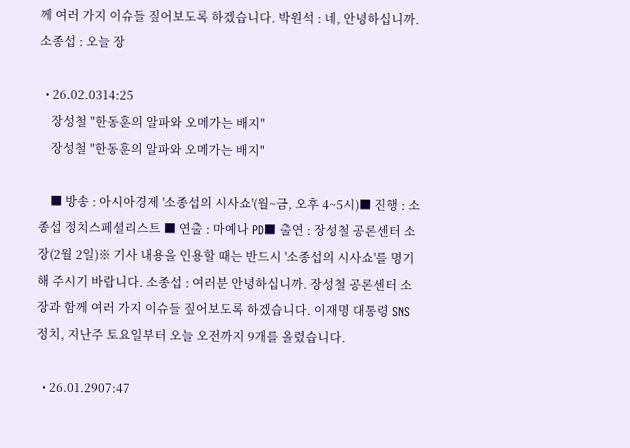께 여러 가지 이슈들 짚어보도록 하겠습니다. 박원석 : 네, 안녕하십니까. 소종섭 : 오늘 장

  • 26.02.0314:25
    장성철 "한동훈의 알파와 오메가는 배지"
    장성철 "한동훈의 알파와 오메가는 배지"

    ■ 방송 : 아시아경제 '소종섭의 시사쇼'(월~금, 오후 4~5시)■ 진행 : 소종섭 정치스페셜리스트 ■ 연출 : 마예나 PD■ 출연 : 장성철 공론센터 소장(2월 2일)※ 기사 내용을 인용할 때는 반드시 '소종섭의 시사쇼'를 명기해 주시기 바랍니다. 소종섭 : 여러분 안녕하십니까. 장성철 공론센터 소장과 함께 여러 가지 이슈들 짚어보도록 하겠습니다. 이재명 대통령 SNS 정치, 지난주 토요일부터 오늘 오전까지 9개를 올렸습니다.

  • 26.01.2907:47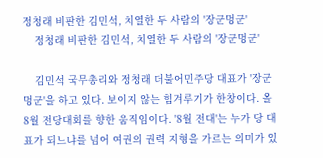정청래 비판한 김민석, 치열한 두 사람의 '장군멍군'
    정청래 비판한 김민석, 치열한 두 사람의 '장군멍군'

    김민석 국무총리와 정청래 더불어민주당 대표가 '장군멍군'을 하고 있다. 보이지 않는 힘겨루기가 한창이다. 올 8월 전당대회를 향한 움직임이다. '8월 전대'는 누가 당 대표가 되느냐를 넘어 여권의 권력 지형을 가르는 의미가 있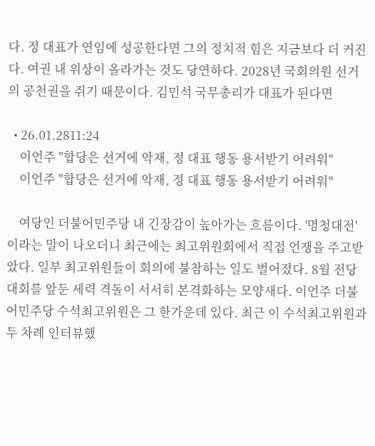다. 정 대표가 연임에 성공한다면 그의 정치적 힘은 지금보다 더 커진다. 여권 내 위상이 올라가는 것도 당연하다. 2028년 국회의원 선거의 공천권을 쥐기 때문이다. 김민석 국무총리가 대표가 된다면

  • 26.01.2811:24
    이언주 "합당은 선거에 악재, 정 대표 행동 용서받기 어려워"
    이언주 "합당은 선거에 악재, 정 대표 행동 용서받기 어려워"

    여당인 더불어민주당 내 긴장감이 높아가는 흐름이다. '명청대전'이라는 말이 나오더니 최근에는 최고위원회에서 직접 언쟁을 주고받았다. 일부 최고위원들이 회의에 불참하는 일도 벌어졌다. 8월 전당대회를 앞둔 세력 격돌이 서서히 본격화하는 모양새다. 이언주 더불어민주당 수석최고위원은 그 한가운데 있다. 최근 이 수석최고위원과 두 차례 인터뷰했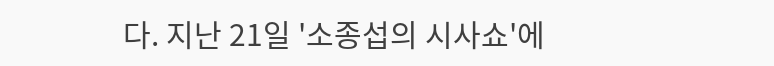다. 지난 21일 '소종섭의 시사쇼'에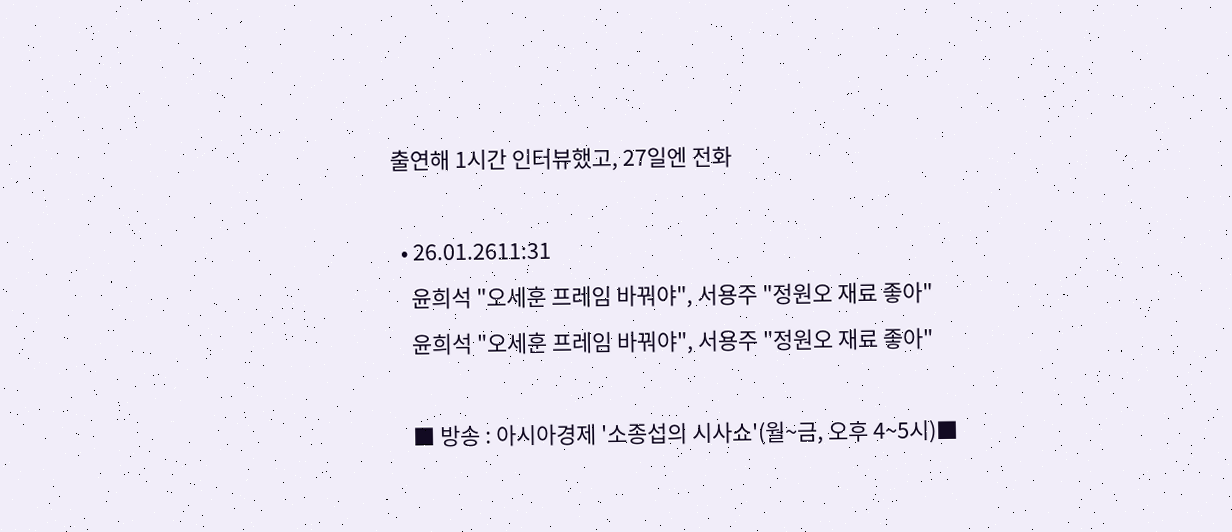출연해 1시간 인터뷰했고, 27일엔 전화

  • 26.01.2611:31
    윤희석 "오세훈 프레임 바꿔야", 서용주 "정원오 재료 좋아"
    윤희석 "오세훈 프레임 바꿔야", 서용주 "정원오 재료 좋아"

    ■ 방송 : 아시아경제 '소종섭의 시사쇼'(월~금, 오후 4~5시)■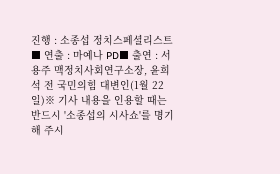진행 : 소종섭 정치스페셜리스트 ■ 연출 : 마예나 PD■ 출연 : 서용주 맥정치사회연구소장, 윤희석 전 국민의힘 대변인(1월 22일)※ 기사 내용을 인용할 때는 반드시 '소종섭의 시사쇼'를 명기해 주시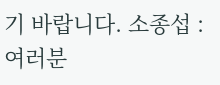기 바랍니다. 소종섭 : 여러분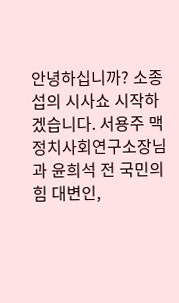안녕하십니까? 소종섭의 시사쇼 시작하겠습니다. 서용주 맥 정치사회연구소장님과 윤희석 전 국민의힘 대변인,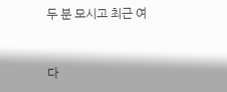두 분 모시고 최근 여


다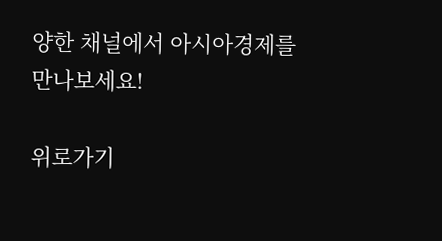양한 채널에서 아시아경제를 만나보세요!

위로가기